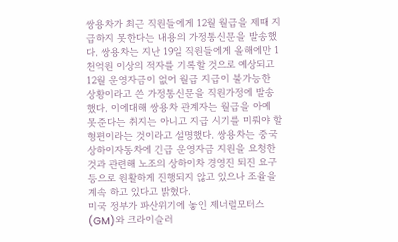쌍용차가 최근 직원들에게 12월 월급을 제때 지급하지 못한다는 내용의 가정통신문을 발송했다. 쌍용차는 지난 19일 직원들에게 올해에만 1천억원 이상의 적자를 기록할 것으로 예상되고 12월 운영자금이 없어 월급 지급이 불가능한 상황이라고 쓴 가정통신문을 직원가정에 발송했다. 이에대해 쌍용차 관계자는 월급을 아예 못준다는 취지는 아니고 지급 시기를 미뤄야 할 형편이라는 것이라고 설명했다. 쌍용차는 중국 상하이자동차에 긴급 운영자금 지원을 요청한 것과 관련해 노조의 상하이차 경영진 퇴진 요구 등으로 원활하게 진행되지 않고 있으나 조율을 계속 하고 있다고 밝혔다.
미국 정부가 파산위기에 놓인 제너럴모터스(GM)와 크라이슬러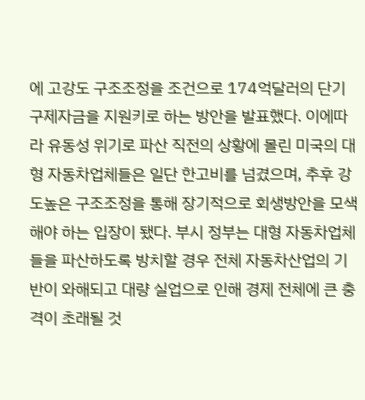에 고강도 구조조정을 조건으로 174억달러의 단기 구제자금을 지원키로 하는 방안을 발표했다. 이에따라 유동성 위기로 파산 직전의 상황에 몰린 미국의 대형 자동차업체들은 일단 한고비를 넘겼으며, 추후 강도높은 구조조정을 통해 장기적으로 회생방안을 모색해야 하는 입장이 됐다. 부시 정부는 대형 자동차업체들을 파산하도록 방치할 경우 전체 자동차산업의 기반이 와해되고 대량 실업으로 인해 경제 전체에 큰 충격이 초래될 것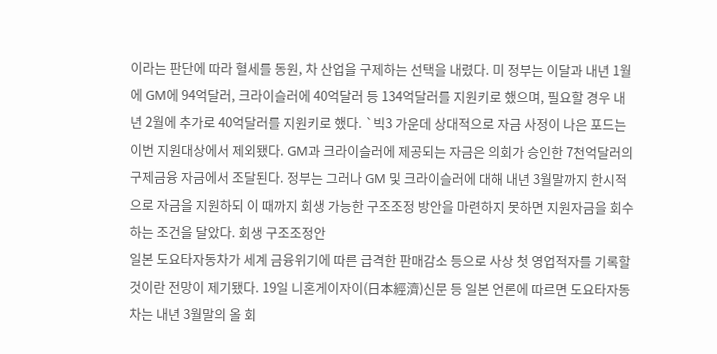이라는 판단에 따라 혈세를 동원, 차 산업을 구제하는 선택을 내렸다. 미 정부는 이달과 내년 1월에 GM에 94억달러, 크라이슬러에 40억달러 등 134억달러를 지원키로 했으며, 필요할 경우 내년 2월에 추가로 40억달러를 지원키로 했다. `빅3 가운데 상대적으로 자금 사정이 나은 포드는 이번 지원대상에서 제외됐다. GM과 크라이슬러에 제공되는 자금은 의회가 승인한 7천억달러의 구제금융 자금에서 조달된다. 정부는 그러나 GM 및 크라이슬러에 대해 내년 3월말까지 한시적으로 자금을 지원하되 이 때까지 회생 가능한 구조조정 방안을 마련하지 못하면 지원자금을 회수하는 조건을 달았다. 회생 구조조정안
일본 도요타자동차가 세계 금융위기에 따른 급격한 판매감소 등으로 사상 첫 영업적자를 기록할 것이란 전망이 제기됐다. 19일 니혼게이자이(日本經濟)신문 등 일본 언론에 따르면 도요타자동차는 내년 3월말의 올 회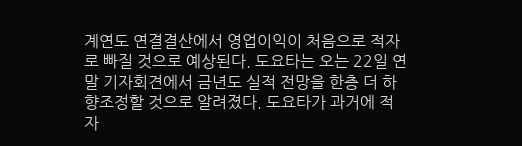계연도 연결결산에서 영업이익이 처음으로 적자로 빠질 것으로 예상된다. 도요타는 오는 22일 연말 기자회견에서 금년도 실적 전망을 한층 더 하향조정할 것으로 알려졌다. 도요타가 과거에 적자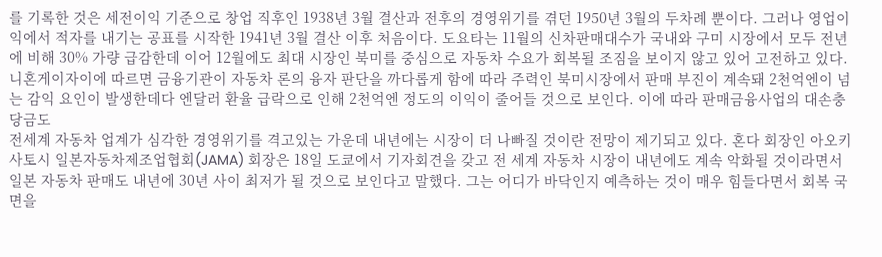를 기록한 것은 세전이익 기준으로 창업 직후인 1938년 3월 결산과 전후의 경영위기를 겪던 1950년 3월의 두차례 뿐이다. 그러나 영업이익에서 적자를 내기는 공표를 시작한 1941년 3월 결산 이후 처음이다. 도요타는 11월의 신차판매대수가 국내와 구미 시장에서 모두 전년에 비해 30% 가량 급감한데 이어 12월에도 최대 시장인 북미를 중심으로 자동차 수요가 회복될 조짐을 보이지 않고 있어 고전하고 있다. 니혼게이자이에 따르면 금융기관이 자동차 론의 융자 판단을 까다롭게 함에 따라 주력인 북미시장에서 판매 부진이 계속돼 2천억엔이 넘는 감익 요인이 발생한데다 엔달러 환율 급락으로 인해 2천억엔 정도의 이익이 줄어들 것으로 보인다. 이에 따라 판매금융사업의 대손충당금도
전세계 자동차 업계가 심각한 경영위기를 격고있는 가운데 내년에는 시장이 더 나빠질 것이란 전망이 제기되고 있다. 혼다 회장인 아오키 사토시 일본자동차제조업협회(JAMA) 회장은 18일 도쿄에서 기자회견을 갖고 전 세계 자동차 시장이 내년에도 계속 악화될 것이라면서 일본 자동차 판매도 내년에 30년 사이 최저가 될 것으로 보인다고 말했다. 그는 어디가 바닥인지 예측하는 것이 매우 힘들다면서 회복 국면을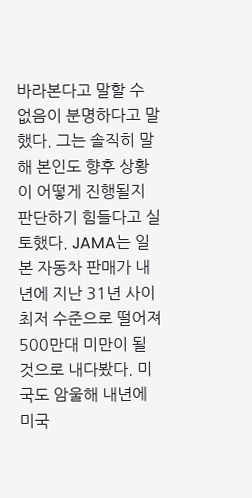바라본다고 말할 수 없음이 분명하다고 말했다. 그는 솔직히 말해 본인도 향후 상황이 어떻게 진행될지 판단하기 힘들다고 실토했다. JAMA는 일본 자동차 판매가 내년에 지난 31년 사이 최저 수준으로 떨어져 500만대 미만이 될 것으로 내다봤다. 미국도 암울해 내년에 미국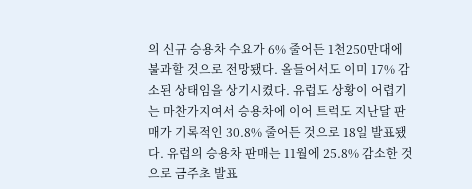의 신규 승용차 수요가 6% 줄어든 1천250만대에 불과할 것으로 전망됐다. 올들어서도 이미 17% 감소된 상태임을 상기시켰다. 유럽도 상황이 어렵기는 마찬가지여서 승용차에 이어 트럭도 지난달 판매가 기록적인 30.8% 줄어든 것으로 18일 발표됐다. 유럽의 승용차 판매는 11월에 25.8% 감소한 것으로 금주초 발표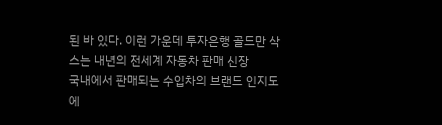된 바 있다. 이런 가운데 투자은행 골드만 삭스는 내년의 전세계 자동차 판매 신장
국내에서 판매되는 수입차의 브랜드 인지도에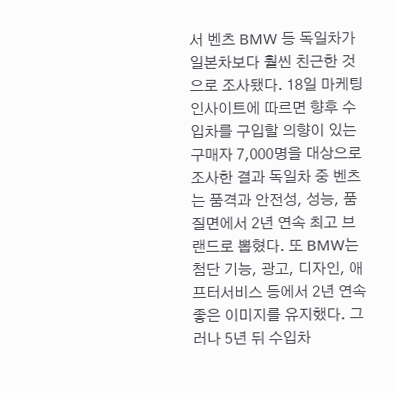서 벤츠 BMW 등 독일차가 일본차보다 훨씬 친근한 것으로 조사됐다. 18일 마케팅인사이트에 따르면 향후 수입차를 구입할 의향이 있는 구매자 7,000명을 대상으로 조사한 결과 독일차 중 벤츠는 품격과 안전성, 성능, 품질면에서 2년 연속 최고 브랜드로 뽑혔다. 또 BMW는 첨단 기능, 광고, 디자인, 애프터서비스 등에서 2년 연속 좋은 이미지를 유지했다. 그러나 5년 뒤 수입차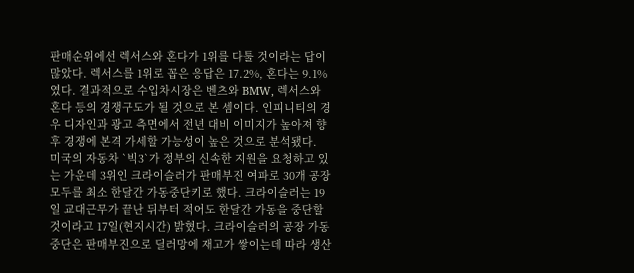판매순위에선 렉서스와 혼다가 1위를 다툴 것이라는 답이 많았다. 렉서스를 1위로 꼽은 응답은 17.2%, 혼다는 9.1%였다. 결과적으로 수입차시장은 벤츠와 BMW, 렉서스와 혼다 등의 경쟁구도가 될 것으로 본 셈이다. 인피니티의 경우 디자인과 광고 측면에서 전년 대비 이미지가 높아져 향후 경쟁에 본격 가세할 가능성이 높은 것으로 분석됐다.
미국의 자동차 `빅3`가 정부의 신속한 지원을 요청하고 있는 가운데 3위인 크라이슬러가 판매부진 여파로 30개 공장 모두를 최소 한달간 가동중단키로 했다. 크라이슬러는 19일 교대근무가 끝난 뒤부터 적어도 한달간 가동을 중단할 것이라고 17일(현지시간) 밝혔다. 크라이슬러의 공장 가동중단은 판매부진으로 딜러망에 재고가 쌓이는데 따라 생산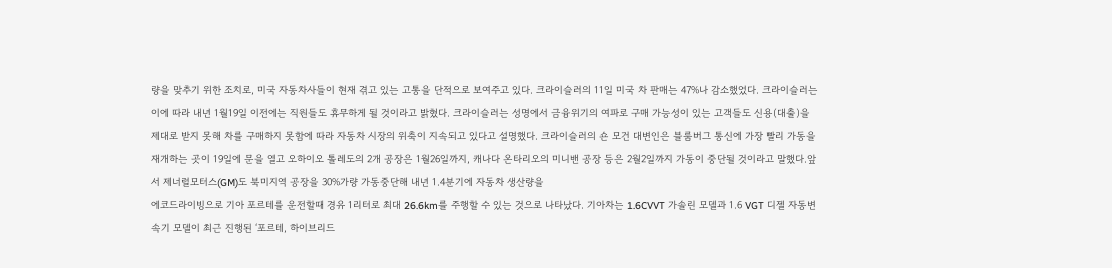량을 맞추기 위한 조치로, 미국 자동차사들이 현재 겪고 있는 고통을 단적으로 보여주고 있다. 크라이슬러의 11일 미국 차 판매는 47%나 감소했었다. 크라이슬러는 이에 따라 내년 1월19일 이전에는 직원들도 휴무하게 될 것이라고 밝혔다. 크라이슬러는 성명에서 금융위기의 여파로 구매 가능성이 있는 고객들도 신용(대출)을 제대로 받지 못해 차를 구매하지 못함에 따라 자동차 시장의 위축이 지속되고 있다고 설명했다. 크라이슬러의 숀 모건 대변인은 블룸버그 통신에 가장 빨리 가동을 재개하는 곳이 19일에 문을 열고 오하이오 톨레도의 2개 공장은 1월26일까지, 캐나다 온타리오의 미니밴 공장 등은 2월2일까지 가동이 중단될 것이라고 말했다.앞서 제너럴모터스(GM)도 북미지역 공장을 30%가량 가동중단해 내년 1.4분기에 자동차 생산량을
에코드라이빙으로 기아 포르테를 운전할때 경유 1리터로 최대 26.6km를 주행할 수 있는 것으로 나타났다. 기아차는 1.6CVVT 가솔린 모델과 1.6 VGT 디젤 자동변속기 모델이 최근 진행된 ‘포르테, 하이브리드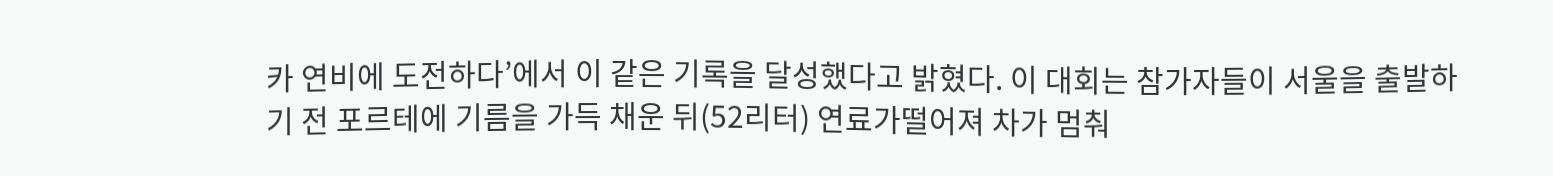카 연비에 도전하다’에서 이 같은 기록을 달성했다고 밝혔다. 이 대회는 참가자들이 서울을 출발하기 전 포르테에 기름을 가득 채운 뒤(52리터) 연료가떨어져 차가 멈춰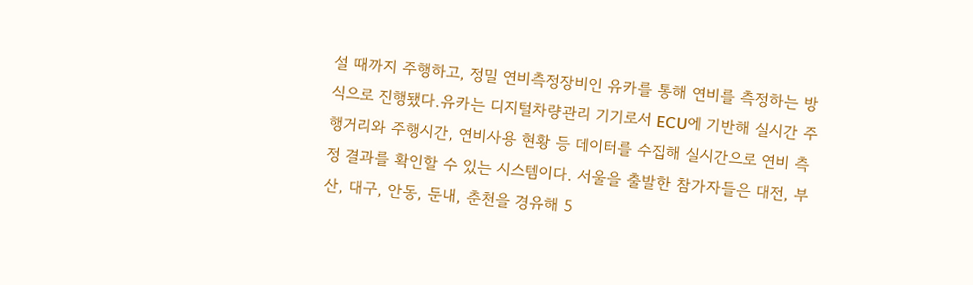설 때까지 주행하고, 정밀 연비측정장비인 유카를 통해 연비를 측정하는 방식으로 진행됐다.유카는 디지털차량관리 기기로서 ECU에 기반해 실시간 주행거리와 주행시간, 연비사용 현황 등 데이터를 수집해 실시간으로 연비 측정 결과를 확인할 수 있는 시스템이다. 서울을 출발한 참가자들은 대전, 부산, 대구, 안동, 둔내, 춘천을 경유해 5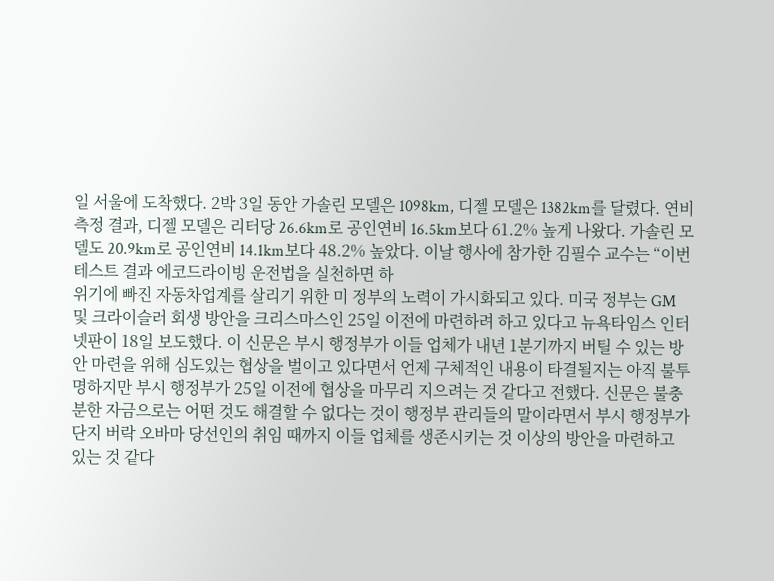일 서울에 도착했다. 2박 3일 동안 가솔린 모델은 1098km, 디젤 모델은 1382km를 달렸다. 연비측정 결과, 디젤 모델은 리터당 26.6km로 공인연비 16.5km보다 61.2% 높게 나왔다. 가솔린 모델도 20.9km로 공인연비 14.1km보다 48.2% 높았다. 이날 행사에 참가한 김필수 교수는 “이번 테스트 결과 에코드라이빙 운전법을 실천하면 하
위기에 빠진 자동차업계를 살리기 위한 미 정부의 노력이 가시화되고 있다. 미국 정부는 GM 및 크라이슬러 회생 방안을 크리스마스인 25일 이전에 마련하려 하고 있다고 뉴욕타임스 인터넷판이 18일 보도했다. 이 신문은 부시 행정부가 이들 업체가 내년 1분기까지 버틸 수 있는 방안 마련을 위해 심도있는 협상을 벌이고 있다면서 언제 구체적인 내용이 타결될지는 아직 불투명하지만 부시 행정부가 25일 이전에 협상을 마무리 지으려는 것 같다고 전했다. 신문은 불충분한 자금으로는 어떤 것도 해결할 수 없다는 것이 행정부 관리들의 말이라면서 부시 행정부가 단지 버락 오바마 당선인의 취임 때까지 이들 업체를 생존시키는 것 이상의 방안을 마련하고 있는 것 같다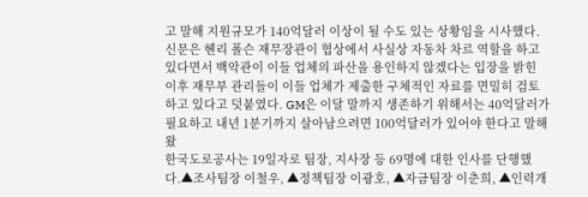고 말해 지원규모가 140억달러 이상이 될 수도 있는 상황임을 시사했다. 신문은 헨리 폴슨 재무장관이 협상에서 사실상 자동차 차르 역할을 하고 있다면서 백악관이 이들 업체의 파산을 용인하지 않겠다는 입장을 밝힌 이후 재무부 관리들이 이들 업체가 제출한 구체적인 자료를 면밀히 검토하고 있다고 덧붙였다. GM은 이달 말까지 생존하기 위해서는 40억달러가 필요하고 내년 1분기까지 살아남으려면 100억달러가 있어야 한다고 말해왔
한국도로공사는 19일자로 팀장, 지사장 등 69명에 대한 인사를 단행했다.▲조사팀장 이철우, ▲정책팀장 이광호, ▲자금팀장 이춘희, ▲인력개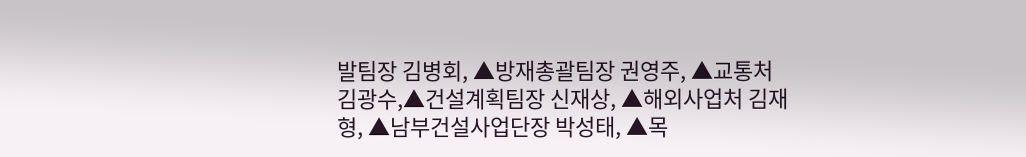발팀장 김병회, ▲방재총괄팀장 권영주, ▲교통처 김광수,▲건설계획팀장 신재상, ▲해외사업처 김재형, ▲남부건설사업단장 박성태, ▲목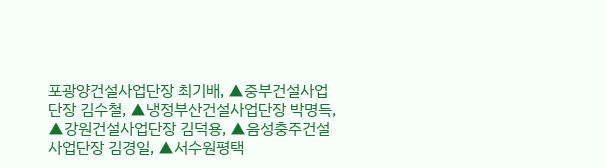포광양건설사업단장 최기배, ▲중부건설사업단장 김수철, ▲냉정부산건설사업단장 박명득, ▲강원건설사업단장 김덕용, ▲음성충주건설사업단장 김경일, ▲서수원평택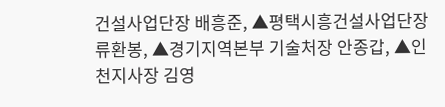건설사업단장 배흥준, ▲평택시흥건설사업단장 류환봉, ▲경기지역본부 기술처장 안종갑, ▲인천지사장 김영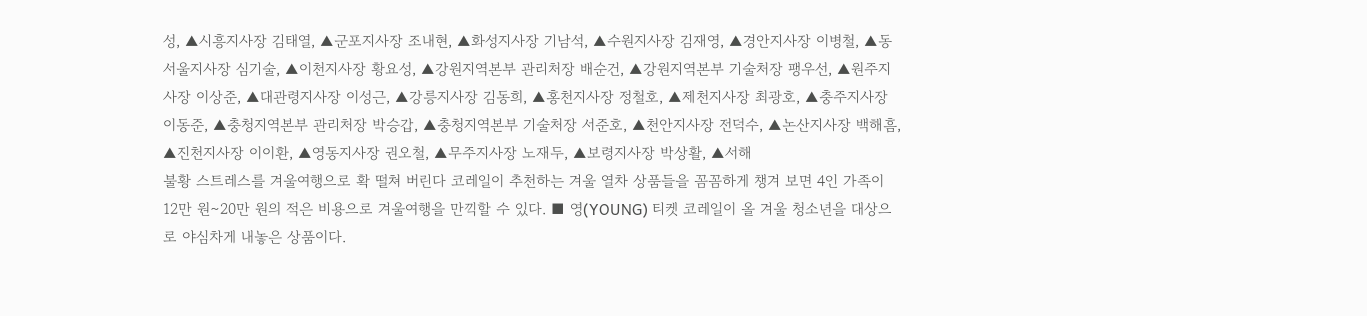성, ▲시흥지사장 김태열, ▲군포지사장 조내현, ▲화성지사장 기남석, ▲수원지사장 김재영, ▲경안지사장 이병철, ▲동서울지사장 심기술, ▲이천지사장 황요성, ▲강원지역본부 관리처장 배순건, ▲강원지역본부 기술처장 팽우선, ▲원주지사장 이상준, ▲대관령지사장 이성근, ▲강릉지사장 김동희, ▲홍천지사장 정철호, ▲제천지사장 최광호, ▲충주지사장 이동준, ▲충청지역본부 관리처장 박승갑, ▲충청지역본부 기술처장 서준호, ▲천안지사장 전덕수, ▲논산지사장 백해흠, ▲진천지사장 이이환, ▲영동지사장 권오철, ▲무주지사장 노재두, ▲보령지사장 박상활, ▲서해
불황 스트레스를 겨울여행으로 확 떨쳐 버린다 코레일이 추천하는 겨울 열차 상품들을 꼼꼼하게 챙겨 보면 4인 가족이 12만 원∼20만 원의 적은 비용으로 겨울여행을 만끽할 수 있다. ■ 영(YOUNG) 티켓 코레일이 올 겨울 청소년을 대상으로 야심차게 내놓은 상품이다.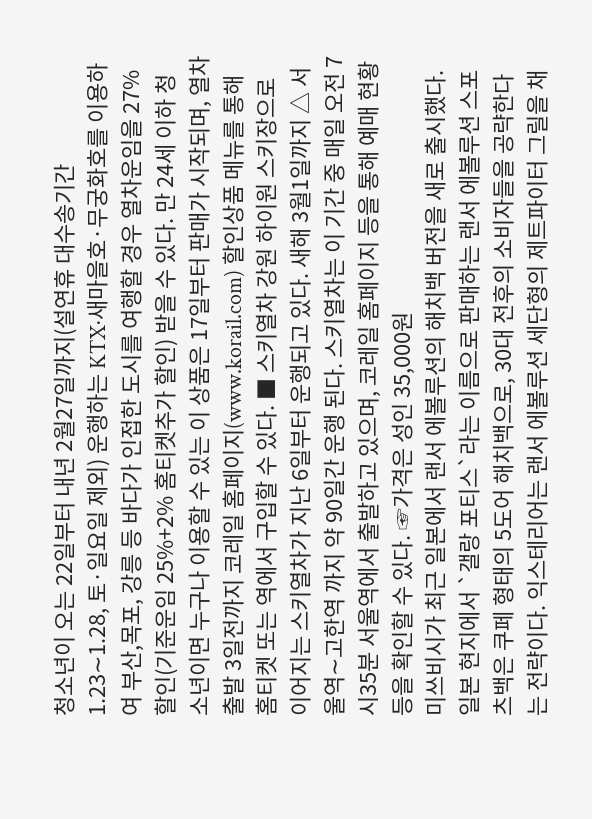청소년이 오는 22일부터 내년 2월27일까지(설연휴 대수송기간 1.23∼1.28, 토·일요일 제외) 운행하는 KTX·새마을호·무궁화호를 이용하여 부산,목포, 강릉 등 바다가 인접한 도시를 여행할 경우 열차운임을 27% 할인(기준운임 25%+2% 홈티켓추가 할인) 받을 수 있다. 만 24세 이하 청소년이면 누구나 이용할 수 있는 이 상품은 17일부터 판매가 시작되며, 열차출발 3일전까지 코레일 홈페이지(www.korail.com) 할인상품 메뉴를 통해 홈티켓 또는 역에서 구입할 수 있다. ■ 스키열차 강원 하이원 스키장으로 이어지는 스키열차가 지난 6일부터 운행되고 있다. 새해 3월1일까지 △ 서울역∼고한역 까지 약 90일간 운행 된다. 스키열차는 이 기간 중 매일 오전 7시35분 서울역에서 출발하고 있으며, 코레일 홈페이지 등을 통해 예매 현황 등을 확인할 수 있다. ☞가격은 성인 35,000원
미쓰비시가 최근 일본에서 랜서 에볼루션의 해치백 버전을 새로 출시했다. 일본 현지에서 `갤랑 포티스`라는 이름으로 판매하는 랜서 에볼루션 스포츠백은 쿠페 형태의 5도어 해치백으로, 30대 전후의 소비자들을 공략한다는 전략이다. 익스테리어는 랜서 에볼루션 세단형의 제트파이터 그릴을 채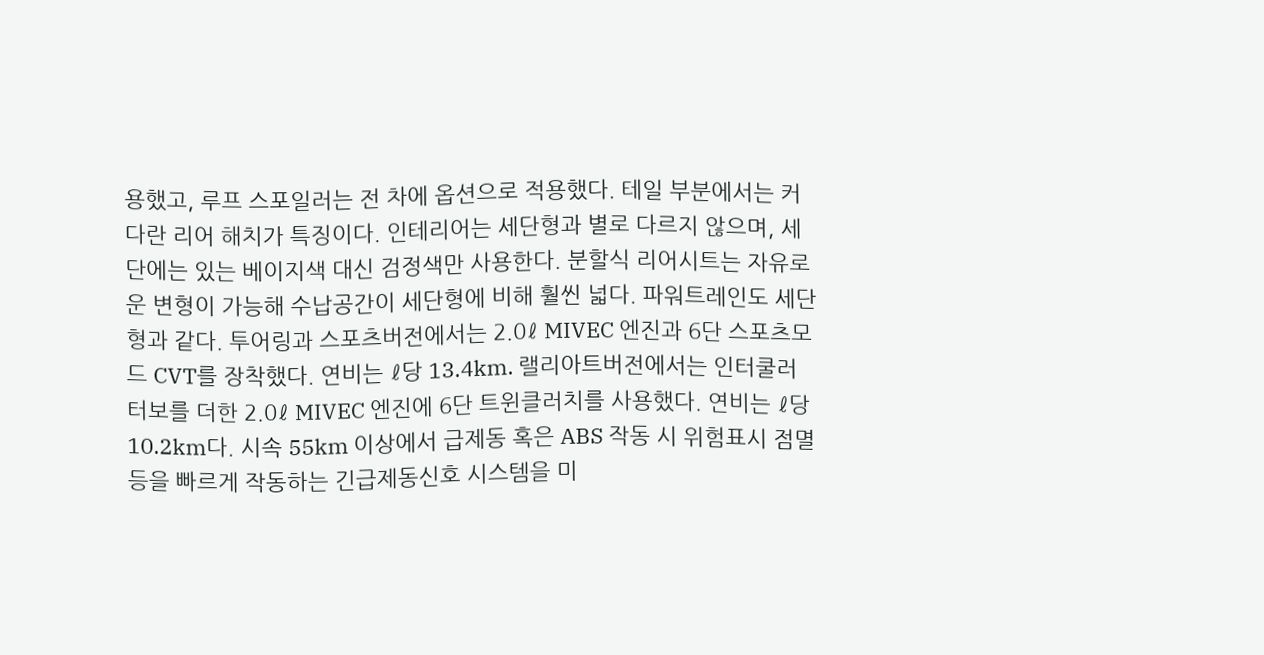용했고, 루프 스포일러는 전 차에 옵션으로 적용했다. 테일 부분에서는 커다란 리어 해치가 특징이다. 인테리어는 세단형과 별로 다르지 않으며, 세단에는 있는 베이지색 대신 검정색만 사용한다. 분할식 리어시트는 자유로운 변형이 가능해 수납공간이 세단형에 비해 훨씬 넓다. 파워트레인도 세단형과 같다. 투어링과 스포츠버전에서는 2.0ℓ MIVEC 엔진과 6단 스포츠모드 CVT를 장착했다. 연비는 ℓ당 13.4km. 랠리아트버전에서는 인터쿨러 터보를 더한 2.0ℓ MIVEC 엔진에 6단 트윈클러치를 사용했다. 연비는 ℓ당 10.2km다. 시속 55km 이상에서 급제동 혹은 ABS 작동 시 위험표시 점멸등을 빠르게 작동하는 긴급제동신호 시스템을 미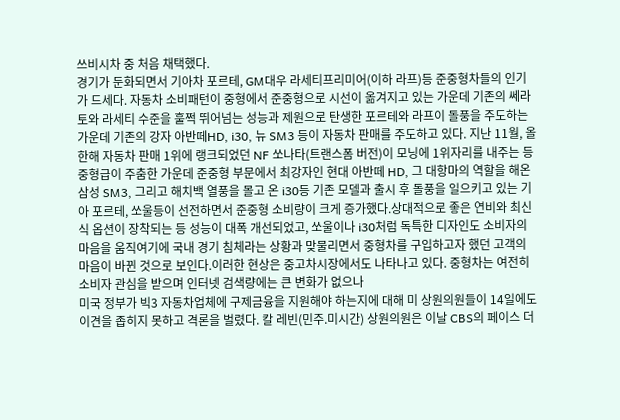쓰비시차 중 처음 채택했다.
경기가 둔화되면서 기아차 포르테, GM대우 라세티프리미어(이하 라프)등 준중형차들의 인기가 드세다. 자동차 소비패턴이 중형에서 준중형으로 시선이 옮겨지고 있는 가운데 기존의 쎄라토와 라세티 수준을 훌쩍 뛰어넘는 성능과 제원으로 탄생한 포르테와 라프이 돌풍을 주도하는 가운데 기존의 강자 아반떼HD, i30, 뉴 SM3 등이 자동차 판매를 주도하고 있다. 지난 11월, 올 한해 자동차 판매 1위에 랭크되었던 NF 쏘나타(트랜스폼 버전)이 모닝에 1위자리를 내주는 등 중형급이 주춤한 가운데 준중형 부문에서 최강자인 현대 아반떼 HD, 그 대항마의 역할을 해온 삼성 SM3, 그리고 해치백 열풍을 몰고 온 i30등 기존 모델과 출시 후 돌풍을 일으키고 있는 기아 포르테, 쏘울등이 선전하면서 준중형 소비량이 크게 증가했다.상대적으로 좋은 연비와 최신식 옵션이 장착되는 등 성능이 대폭 개선되었고, 쏘울이나 i30처럼 독특한 디자인도 소비자의 마음을 움직여기에 국내 경기 침체라는 상황과 맞물리면서 중형차를 구입하고자 했던 고객의 마음이 바뀐 것으로 보인다.이러한 현상은 중고차시장에서도 나타나고 있다. 중형차는 여전히 소비자 관심을 받으며 인터넷 검색량에는 큰 변화가 없으나
미국 정부가 빅3 자동차업체에 구제금융을 지원해야 하는지에 대해 미 상원의원들이 14일에도 이견을 좁히지 못하고 격론을 벌렸다. 칼 레빈(민주.미시간) 상원의원은 이날 CBS의 페이스 더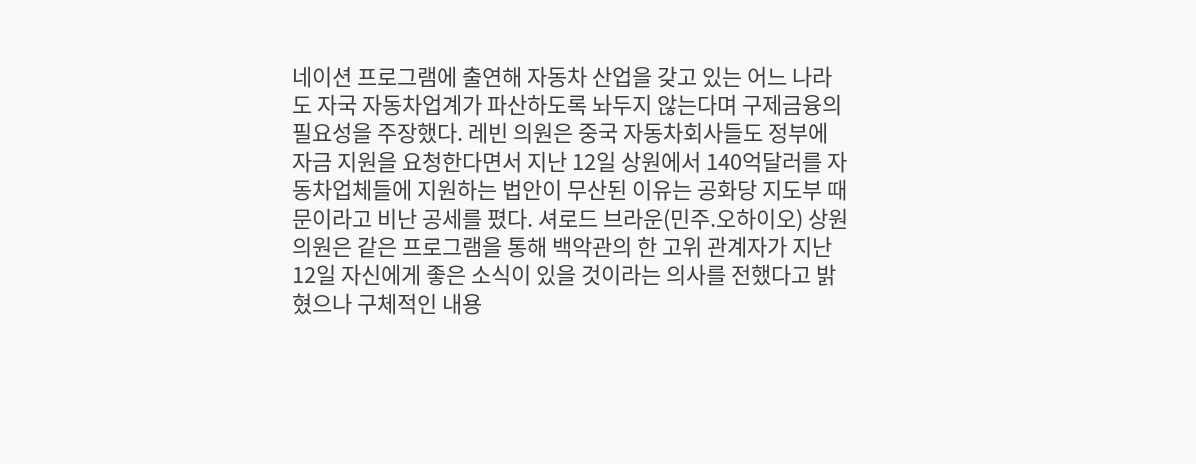네이션 프로그램에 출연해 자동차 산업을 갖고 있는 어느 나라도 자국 자동차업계가 파산하도록 놔두지 않는다며 구제금융의 필요성을 주장했다. 레빈 의원은 중국 자동차회사들도 정부에 자금 지원을 요청한다면서 지난 12일 상원에서 140억달러를 자동차업체들에 지원하는 법안이 무산된 이유는 공화당 지도부 때문이라고 비난 공세를 폈다. 셔로드 브라운(민주.오하이오) 상원의원은 같은 프로그램을 통해 백악관의 한 고위 관계자가 지난 12일 자신에게 좋은 소식이 있을 것이라는 의사를 전했다고 밝혔으나 구체적인 내용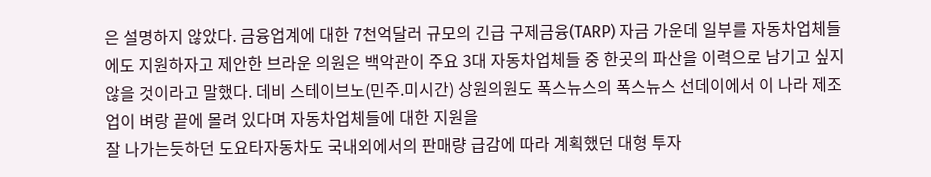은 설명하지 않았다. 금융업계에 대한 7천억달러 규모의 긴급 구제금융(TARP) 자금 가운데 일부를 자동차업체들에도 지원하자고 제안한 브라운 의원은 백악관이 주요 3대 자동차업체들 중 한곳의 파산을 이력으로 남기고 싶지 않을 것이라고 말했다. 데비 스테이브노(민주.미시간) 상원의원도 폭스뉴스의 폭스뉴스 선데이에서 이 나라 제조업이 벼랑 끝에 몰려 있다며 자동차업체들에 대한 지원을
잘 나가는듯하던 도요타자동차도 국내외에서의 판매량 급감에 따라 계획했던 대형 투자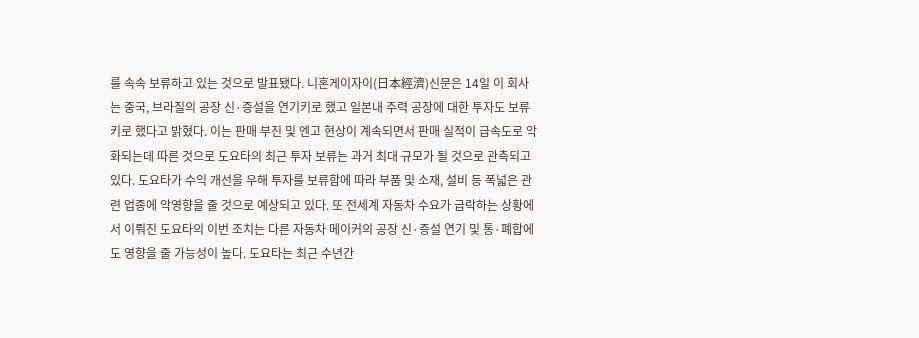를 속속 보류하고 있는 것으로 발표됐다. 니혼게이자이(日本經濟)신문은 14일 이 회사는 중국, 브라질의 공장 신·증설을 연기키로 했고 일본내 주력 공장에 대한 투자도 보류키로 했다고 밝혔다. 이는 판매 부진 및 엔고 현상이 계속되면서 판매 실적이 급속도로 악화되는데 따른 것으로 도요타의 최근 투자 보류는 과거 최대 규모가 될 것으로 관측되고 있다. 도요타가 수익 개선을 우해 투자를 보류함에 따라 부품 및 소재, 설비 등 폭넓은 관련 업종에 악영향을 줄 것으로 예상되고 있다. 또 전세계 자동차 수요가 급락하는 상황에서 이뤄진 도요타의 이번 조치는 다른 자동차 메이커의 공장 신·증설 연기 및 통·폐합에도 영향을 줄 가능성이 높다. 도요타는 최근 수년간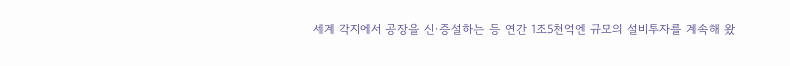세계 각지에서 공장을 신·증설하는 등 연간 1조5천억엔 규모의 설비투자를 계속해 왔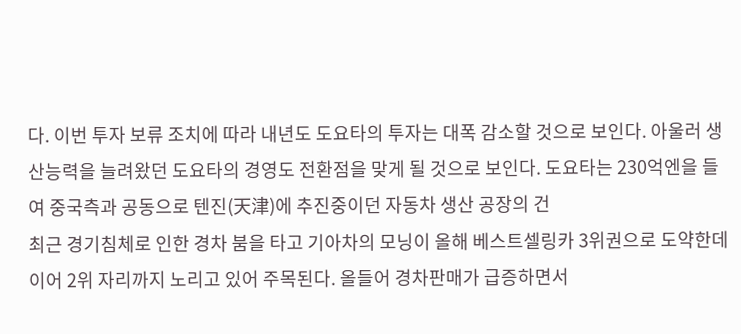다. 이번 투자 보류 조치에 따라 내년도 도요타의 투자는 대폭 감소할 것으로 보인다. 아울러 생산능력을 늘려왔던 도요타의 경영도 전환점을 맞게 될 것으로 보인다. 도요타는 230억엔을 들여 중국측과 공동으로 텐진(天津)에 추진중이던 자동차 생산 공장의 건
최근 경기침체로 인한 경차 붐을 타고 기아차의 모닝이 올해 베스트셀링카 3위권으로 도약한데 이어 2위 자리까지 노리고 있어 주목된다. 올들어 경차판매가 급증하면서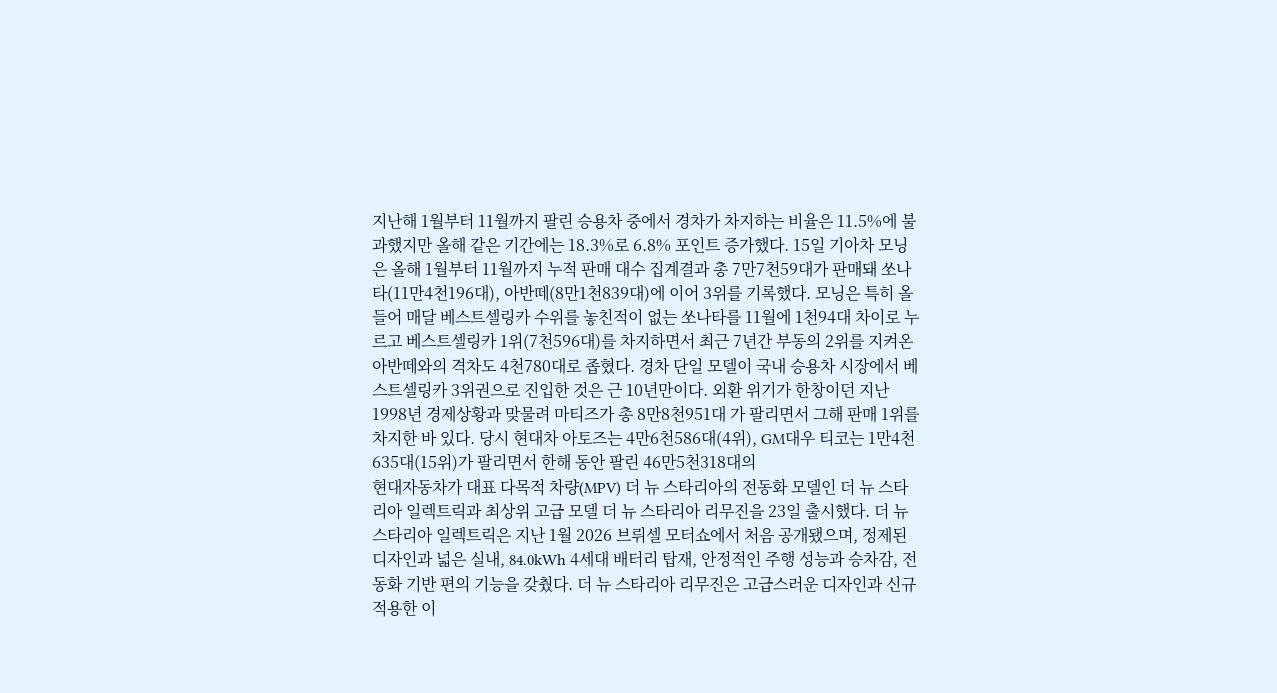지난해 1월부터 11월까지 팔린 승용차 중에서 경차가 차지하는 비율은 11.5%에 불과했지만 올해 같은 기간에는 18.3%로 6.8% 포인트 증가했다. 15일 기아차 모닝은 올해 1월부터 11월까지 누적 판매 대수 집계결과 총 7만7천59대가 판매돼 쏘나타(11만4천196대), 아반떼(8만1천839대)에 이어 3위를 기록했다. 모닝은 특히 올 들어 매달 베스트셀링카 수위를 놓친적이 없는 쏘나타를 11월에 1천94대 차이로 누르고 베스트셀링카 1위(7천596대)를 차지하면서 최근 7년간 부동의 2위를 지켜온 아반떼와의 격차도 4천780대로 좁혔다. 경차 단일 모델이 국내 승용차 시장에서 베스트셀링카 3위권으로 진입한 것은 근 10년만이다. 외환 위기가 한창이던 지난 1998년 경제상황과 맞물려 마티즈가 총 8만8천951대 가 팔리면서 그해 판매 1위를 차지한 바 있다. 당시 현대차 아토즈는 4만6천586대(4위), GM대우 티코는 1만4천635대(15위)가 팔리면서 한해 동안 팔린 46만5천318대의
현대자동차가 대표 다목적 차량(MPV) 더 뉴 스타리아의 전동화 모델인 더 뉴 스타리아 일렉트릭과 최상위 고급 모델 더 뉴 스타리아 리무진을 23일 출시했다. 더 뉴 스타리아 일렉트릭은 지난 1월 2026 브뤼셀 모터쇼에서 처음 공개됐으며, 정제된 디자인과 넓은 실내, 84.0kWh 4세대 배터리 탑재, 안정적인 주행 성능과 승차감, 전동화 기반 편의 기능을 갖췄다. 더 뉴 스타리아 리무진은 고급스러운 디자인과 신규 적용한 이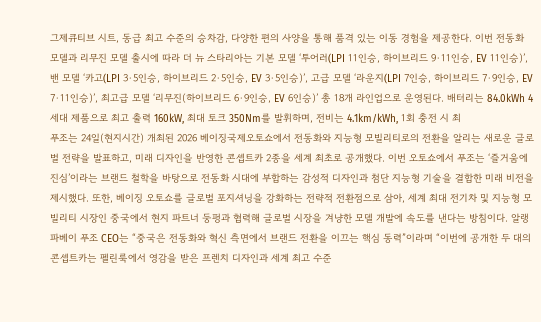그제큐티브 시트, 동급 최고 수준의 승차감, 다양한 편의 사양을 통해 품격 있는 이동 경험을 제공한다. 이번 전동화 모델과 리무진 모델 출시에 따라 더 뉴 스타리아는 기본 모델 ‘투어러(LPI 11인승, 하이브리드 9·11인승, EV 11인승)’, 밴 모델 ‘카고(LPI 3·5인승, 하이브리드 2·5인승, EV 3·5인승)’, 고급 모델 ‘라운지(LPI 7인승, 하이브리드 7·9인승, EV 7·11인승)’, 최고급 모델 ‘리무진(하이브리드 6·9인승, EV 6인승)’ 총 18개 라인업으로 운영된다. 배터리는 84.0kWh 4세대 제품으로 최고 출력 160kW, 최대 토크 350Nm를 발휘하며, 전비는 4.1km/kWh, 1회 충전 시 최
푸조는 24일(현지시간) 개최된 2026 베이징국제오토쇼에서 전동화와 지능형 모빌리티로의 전환을 알리는 새로운 글로벌 전략을 발표하고, 미래 디자인을 반영한 콘셉트카 2종을 세계 최초로 공개했다. 이번 오토쇼에서 푸조는 ‘즐거움에 진심’이라는 브랜드 철학을 바탕으로 전동화 시대에 부합하는 감성적 디자인과 첨단 지능형 기술을 결합한 미래 비전을 제시했다. 또한, 베이징 오토쇼를 글로벌 포지셔닝을 강화하는 전략적 전환점으로 삼아, 세계 최대 전기차 및 지능형 모빌리티 시장인 중국에서 현지 파트너 둥펑과 협력해 글로벌 시장을 겨냥한 모델 개발에 속도를 낸다는 방침이다. 알랭 파베이 푸조 CEO는 “중국은 전동화와 혁신 측면에서 브랜드 전환을 이끄는 핵심 동력”이라며 “이번에 공개한 두 대의 콘셉트카는 펠린룩에서 영감을 받은 프렌치 디자인과 세계 최고 수준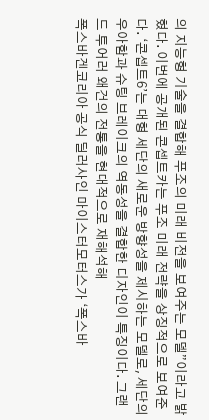의 지능형 기술을 결합해 푸조의 미래 비전을 보여주는 모델”이라고 밝혔다. 이번에 공개된 콘셉트카는 푸조 미래 전략을 상징적으로 보여준다. ‘콘셉트6’는 대형 세단의 새로운 방향성을 제시하는 모델로, 세단의 우아함과 슈팅 브레이크의 역동성을 결합한 디자인이 특징이다. 그랜드 투어러 왜건의 전통을 현대적으로 재해석해
폭스바겐코리아 공식 딜러사인 마이스터모터스가 ‘폭스바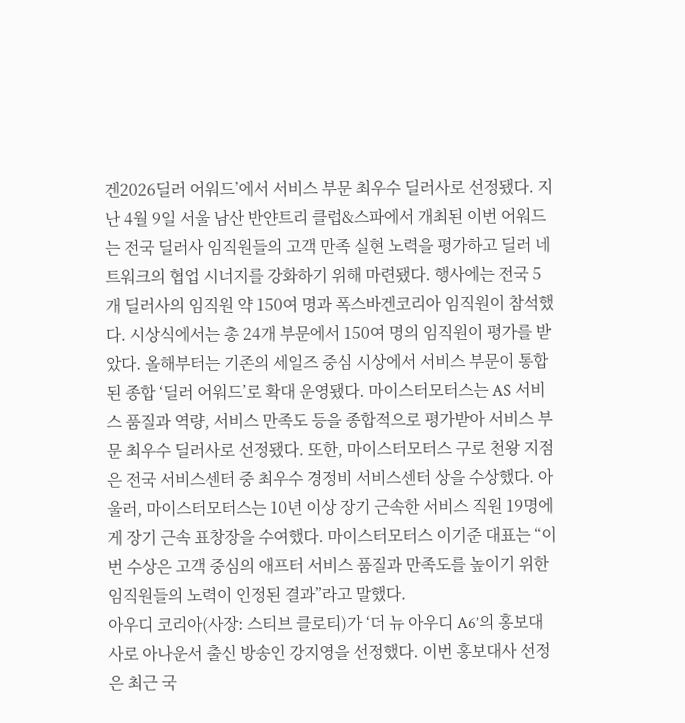겐2026딜러 어워드’에서 서비스 부문 최우수 딜러사로 선정됐다. 지난 4월 9일 서울 남산 반얀트리 클럽&스파에서 개최된 이번 어워드는 전국 딜러사 임직원들의 고객 만족 실현 노력을 평가하고 딜러 네트워크의 협업 시너지를 강화하기 위해 마련됐다. 행사에는 전국 5개 딜러사의 임직원 약 150여 명과 폭스바겐코리아 임직원이 참석했다. 시상식에서는 총 24개 부문에서 150여 명의 임직원이 평가를 받았다. 올해부터는 기존의 세일즈 중심 시상에서 서비스 부문이 통합된 종합 ‘딜러 어워드’로 확대 운영됐다. 마이스터모터스는 AS 서비스 품질과 역량, 서비스 만족도 등을 종합적으로 평가받아 서비스 부문 최우수 딜러사로 선정됐다. 또한, 마이스터모터스 구로 천왕 지점은 전국 서비스센터 중 최우수 경정비 서비스센터 상을 수상했다. 아울러, 마이스터모터스는 10년 이상 장기 근속한 서비스 직원 19명에게 장기 근속 표창장을 수여했다. 마이스터모터스 이기준 대표는 “이번 수상은 고객 중심의 애프터 서비스 품질과 만족도를 높이기 위한 임직원들의 노력이 인정된 결과”라고 말했다.
아우디 코리아(사장: 스티브 클로티)가 ‘더 뉴 아우디 A6’의 홍보대사로 아나운서 출신 방송인 강지영을 선정했다. 이번 홍보대사 선정은 최근 국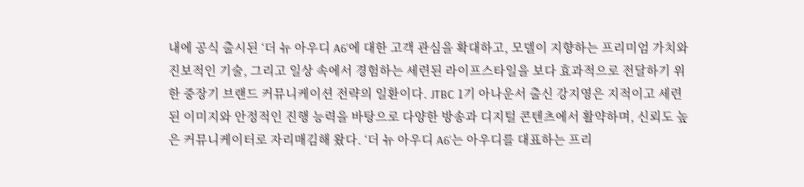내에 공식 출시된 ‘더 뉴 아우디 A6’에 대한 고객 관심을 확대하고, 모델이 지향하는 프리미엄 가치와 진보적인 기술, 그리고 일상 속에서 경험하는 세련된 라이프스타일을 보다 효과적으로 전달하기 위한 중장기 브랜드 커뮤니케이션 전략의 일환이다. JTBC 1기 아나운서 출신 강지영은 지적이고 세련된 이미지와 안정적인 진행 능력을 바탕으로 다양한 방송과 디지털 콘텐츠에서 활약하며, 신뢰도 높은 커뮤니케이터로 자리매김해 왔다. ‘더 뉴 아우디 A6’는 아우디를 대표하는 프리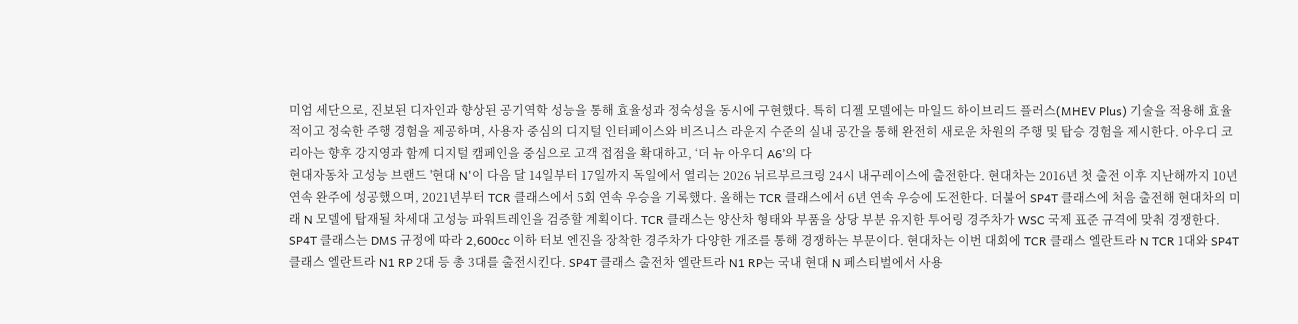미엄 세단으로, 진보된 디자인과 향상된 공기역학 성능을 통해 효율성과 정숙성을 동시에 구현했다. 특히 디젤 모델에는 마일드 하이브리드 플러스(MHEV Plus) 기술을 적용해 효율적이고 정숙한 주행 경험을 제공하며, 사용자 중심의 디지털 인터페이스와 비즈니스 라운지 수준의 실내 공간을 통해 완전히 새로운 차원의 주행 및 탑승 경험을 제시한다. 아우디 코리아는 향후 강지영과 함께 디지털 캠페인을 중심으로 고객 접점을 확대하고, ‘더 뉴 아우디 A6’의 다
현대자동차 고성능 브랜드 '현대 N'이 다음 달 14일부터 17일까지 독일에서 열리는 2026 뉘르부르크링 24시 내구레이스에 출전한다. 현대차는 2016년 첫 출전 이후 지난해까지 10년 연속 완주에 성공했으며, 2021년부터 TCR 클래스에서 5회 연속 우승을 기록했다. 올해는 TCR 클래스에서 6년 연속 우승에 도전한다. 더불어 SP4T 클래스에 처음 출전해 현대차의 미래 N 모델에 탑재될 차세대 고성능 파워트레인을 검증할 계획이다. TCR 클래스는 양산차 형태와 부품을 상당 부분 유지한 투어링 경주차가 WSC 국제 표준 규격에 맞춰 경쟁한다. SP4T 클래스는 DMS 규정에 따라 2,600cc 이하 터보 엔진을 장착한 경주차가 다양한 개조를 통해 경쟁하는 부문이다. 현대차는 이번 대회에 TCR 클래스 엘란트라 N TCR 1대와 SP4T 클래스 엘란트라 N1 RP 2대 등 총 3대를 출전시킨다. SP4T 클래스 출전차 엘란트라 N1 RP는 국내 현대 N 페스티벌에서 사용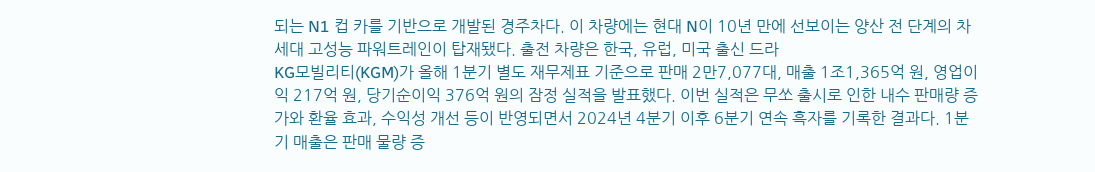되는 N1 컵 카를 기반으로 개발된 경주차다. 이 차량에는 현대 N이 10년 만에 선보이는 양산 전 단계의 차세대 고성능 파워트레인이 탑재됐다. 출전 차량은 한국, 유럽, 미국 출신 드라
KG모빌리티(KGM)가 올해 1분기 별도 재무제표 기준으로 판매 2만7,077대, 매출 1조1,365억 원, 영업이익 217억 원, 당기순이익 376억 원의 잠정 실적을 발표했다. 이번 실적은 무쏘 출시로 인한 내수 판매량 증가와 환율 효과, 수익성 개선 등이 반영되면서 2024년 4분기 이후 6분기 연속 흑자를 기록한 결과다. 1분기 매출은 판매 물량 증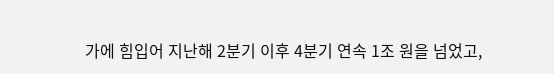가에 힘입어 지난해 2분기 이후 4분기 연속 1조 원을 넘었고,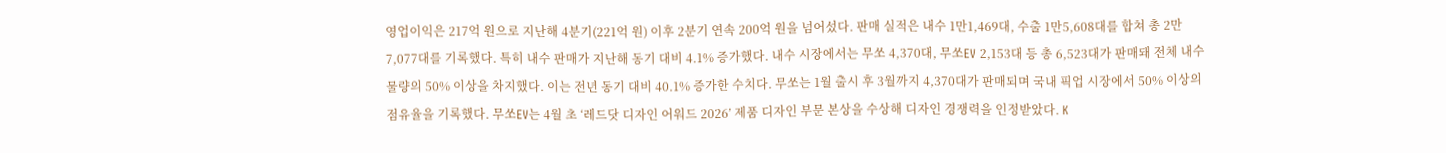영업이익은 217억 원으로 지난해 4분기(221억 원) 이후 2분기 연속 200억 원을 넘어섰다. 판매 실적은 내수 1만1,469대, 수출 1만5,608대를 합쳐 총 2만7,077대를 기록했다. 특히 내수 판매가 지난해 동기 대비 4.1% 증가했다. 내수 시장에서는 무쏘 4,370대, 무쏘EV 2,153대 등 총 6,523대가 판매돼 전체 내수 물량의 50% 이상을 차지했다. 이는 전년 동기 대비 40.1% 증가한 수치다. 무쏘는 1월 출시 후 3월까지 4,370대가 판매되며 국내 픽업 시장에서 50% 이상의 점유율을 기록했다. 무쏘EV는 4월 초 ‘레드닷 디자인 어워드 2026’ 제품 디자인 부문 본상을 수상해 디자인 경쟁력을 인정받았다. K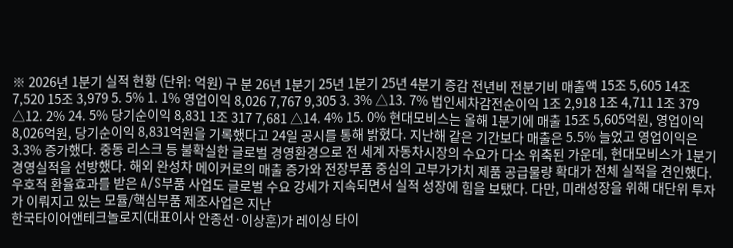※ 2026년 1분기 실적 현황 (단위: 억원) 구 분 26년 1분기 25년 1분기 25년 4분기 증감 전년비 전분기비 매출액 15조 5,605 14조 7,520 15조 3,979 5. 5% 1. 1% 영업이익 8,026 7,767 9,305 3. 3% △13. 7% 법인세차감전순이익 1조 2,918 1조 4,711 1조 379 △12. 2% 24. 5% 당기순이익 8,831 1조 317 7,681 △14. 4% 15. 0% 현대모비스는 올해 1분기에 매출 15조 5,605억원, 영업이익 8,026억원, 당기순이익 8,831억원을 기록했다고 24일 공시를 통해 밝혔다. 지난해 같은 기간보다 매출은 5.5% 늘었고 영업이익은 3.3% 증가했다. 중동 리스크 등 불확실한 글로벌 경영환경으로 전 세계 자동차시장의 수요가 다소 위축된 가운데, 현대모비스가 1분기 경영실적을 선방했다. 해외 완성차 메이커로의 매출 증가와 전장부품 중심의 고부가가치 제품 공급물량 확대가 전체 실적을 견인했다. 우호적 환율효과를 받은 A/S부품 사업도 글로벌 수요 강세가 지속되면서 실적 성장에 힘을 보탰다. 다만, 미래성장을 위해 대단위 투자가 이뤄지고 있는 모듈/핵심부품 제조사업은 지난
한국타이어앤테크놀로지(대표이사 안종선·이상훈)가 레이싱 타이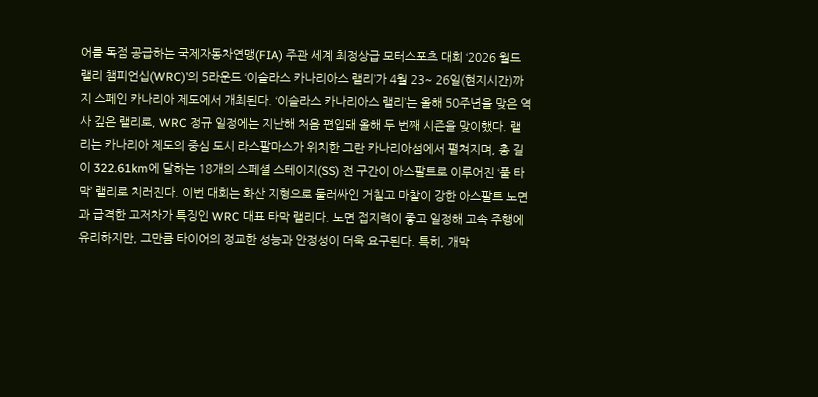어를 독점 공급하는 국제자동차연맹(FIA) 주관 세계 최정상급 모터스포츠 대회 ‘2026 월드 랠리 챔피언십(WRC)’의 5라운드 ‘이슬라스 카나리아스 랠리’가 4월 23~ 26일(현지시간)까지 스페인 카나리아 제도에서 개최된다. ‘이슬라스 카나리아스 랠리’는 올해 50주년을 맞은 역사 깊은 랠리로, WRC 정규 일정에는 지난해 처음 편입돼 올해 두 번째 시즌을 맞이했다. 랠리는 카나리아 제도의 중심 도시 라스팔마스가 위치한 그란 카나리아섬에서 펼쳐지며, 총 길이 322.61km에 달하는 18개의 스페셜 스테이지(SS) 전 구간이 아스팔트로 이루어진 ‘풀 타막’ 랠리로 치러진다. 이번 대회는 화산 지형으로 둘러싸인 거칠고 마찰이 강한 아스팔트 노면과 급격한 고저차가 특징인 WRC 대표 타막 랠리다. 노면 접지력이 좋고 일정해 고속 주행에 유리하지만, 그만큼 타이어의 정교한 성능과 안정성이 더욱 요구된다. 특히, 개막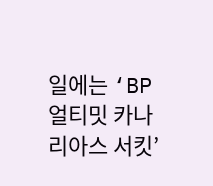일에는 ‘BP 얼티밋 카나리아스 서킷’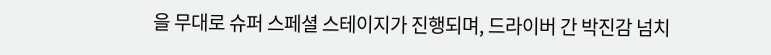을 무대로 슈퍼 스페셜 스테이지가 진행되며, 드라이버 간 박진감 넘치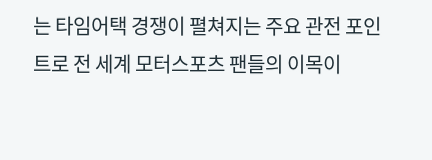는 타임어택 경쟁이 펼쳐지는 주요 관전 포인트로 전 세계 모터스포츠 팬들의 이목이